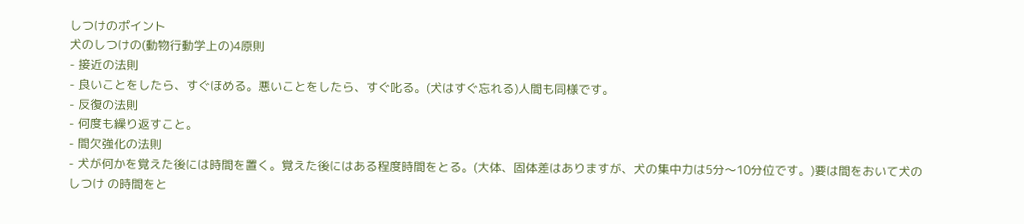しつけのポイント
犬のしつけの(動物行動学上の)4原則
- 接近の法則
- 良いことをしたら、すぐほめる。悪いことをしたら、すぐ叱る。(犬はすぐ忘れる)人間も同様です。
- 反復の法則
- 何度も繰り返すこと。
- 間欠強化の法則
- 犬が何かを覚えた後には時間を置く。覚えた後にはある程度時間をとる。(大体、固体差はありますが、犬の集中力は5分〜10分位です。)要は間をおいて犬のしつけ の時間をと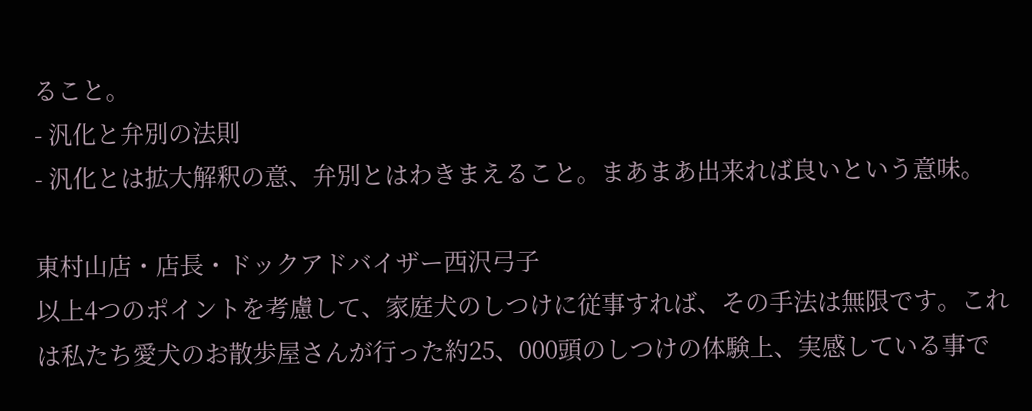ること。
- 汎化と弁別の法則
- 汎化とは拡大解釈の意、弁別とはわきまえること。まあまあ出来れば良いという意味。

東村山店・店長・ドックアドバイザー西沢弓子
以上4つのポイントを考慮して、家庭犬のしつけに従事すれば、その手法は無限です。これは私たち愛犬のお散歩屋さんが行った約25、000頭のしつけの体験上、実感している事で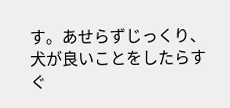す。あせらずじっくり、犬が良いことをしたらすぐ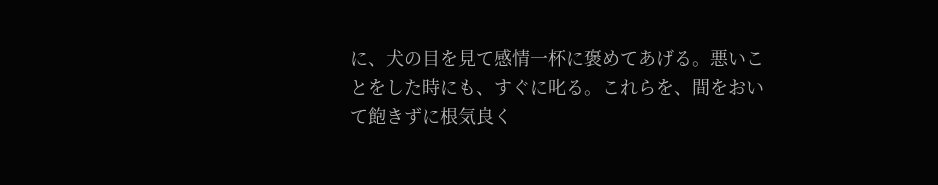に、犬の目を見て感情一杯に褒めてあげる。悪いことをした時にも、すぐに叱る。これらを、間をおいて飽きずに根気良く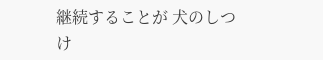継続することが 犬のしつけ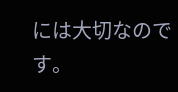には大切なのです。